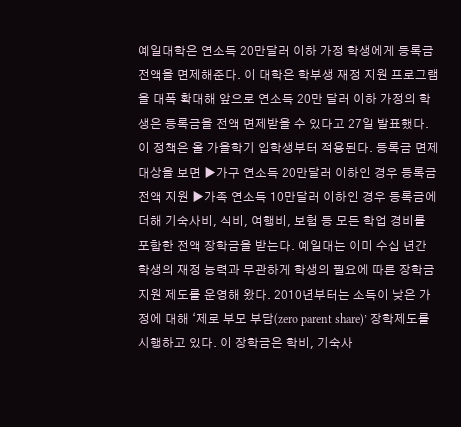예일대학은 연소득 20만달러 이하 가정 학생에게 등록금 전액을 면제해준다. 이 대학은 학부생 재정 지원 프로그램을 대폭 확대해 앞으로 연소득 20만 달러 이하 가정의 학생은 등록금을 전액 면제받을 수 있다고 27일 발표했다. 이 정책은 올 가을학기 입학생부터 적용된다. 등록금 면제 대상을 보면 ▶가구 연소득 20만달러 이하인 경우 등록금 전액 지원 ▶가족 연소득 10만달러 이하인 경우 등록금에 더해 기숙사비, 식비, 여행비, 보험 등 모든 학업 경비를 포함한 전액 장학금을 받는다. 예일대는 이미 수십 년간 학생의 재정 능력과 무관하게 학생의 필요에 따른 장학금 지원 제도를 운영해 왔다. 2010년부터는 소득이 낮은 가정에 대해 ‘제로 부모 부담(zero parent share)’ 장학제도를 시행하고 있다. 이 장학금은 학비, 기숙사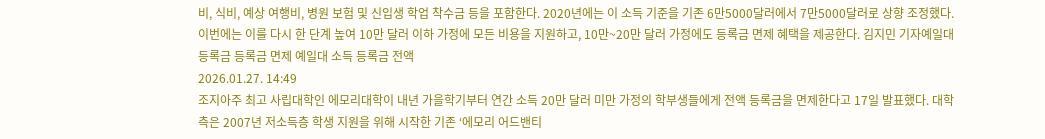비, 식비, 예상 여행비, 병원 보험 및 신입생 학업 착수금 등을 포함한다. 2020년에는 이 소득 기준을 기존 6만5000달러에서 7만5000달러로 상향 조정했다. 이번에는 이를 다시 한 단계 높여 10만 달러 이하 가정에 모든 비용을 지원하고, 10만~20만 달러 가정에도 등록금 면제 혜택을 제공한다. 김지민 기자예일대 등록금 등록금 면제 예일대 소득 등록금 전액
2026.01.27. 14:49
조지아주 최고 사립대학인 에모리대학이 내년 가을학기부터 연간 소득 20만 달러 미만 가정의 학부생들에게 전액 등록금을 면제한다고 17일 발표했다. 대학 측은 2007년 저소득층 학생 지원을 위해 시작한 기존 ‘에모리 어드밴티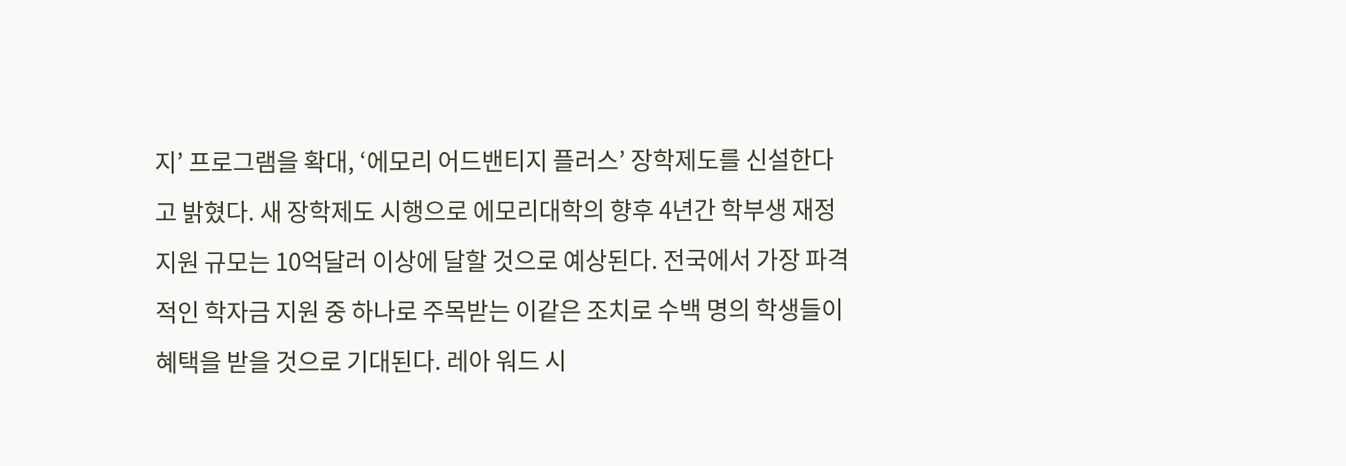지’ 프로그램을 확대, ‘에모리 어드밴티지 플러스’ 장학제도를 신설한다고 밝혔다. 새 장학제도 시행으로 에모리대학의 향후 4년간 학부생 재정지원 규모는 10억달러 이상에 달할 것으로 예상된다. 전국에서 가장 파격적인 학자금 지원 중 하나로 주목받는 이같은 조치로 수백 명의 학생들이 혜택을 받을 것으로 기대된다. 레아 워드 시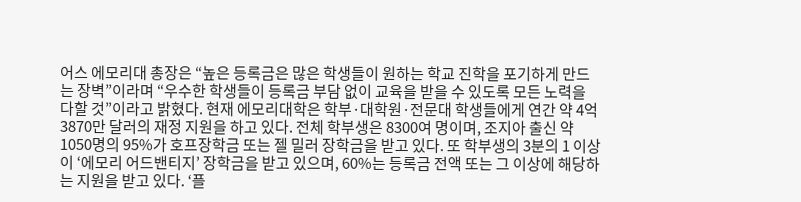어스 에모리대 총장은 “높은 등록금은 많은 학생들이 원하는 학교 진학을 포기하게 만드는 장벽”이라며 “우수한 학생들이 등록금 부담 없이 교육을 받을 수 있도록 모든 노력을 다할 것”이라고 밝혔다. 현재 에모리대학은 학부·대학원·전문대 학생들에게 연간 약 4억 3870만 달러의 재정 지원을 하고 있다. 전체 학부생은 8300여 명이며, 조지아 출신 약 1050명의 95%가 호프장학금 또는 젤 밀러 장학금을 받고 있다. 또 학부생의 3분의 1 이상이 ‘에모리 어드밴티지’ 장학금을 받고 있으며, 60%는 등록금 전액 또는 그 이상에 해당하는 지원을 받고 있다. ‘플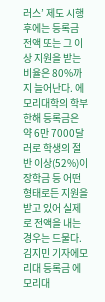러스’ 제도 시행 후에는 등록금 전액 또는 그 이상 지원을 받는 비율은 80%까지 늘어난다. 에모리대학의 학부 한해 등록금은 약 6만 7000달러로 학생의 절반 이상(52%)이 장학금 등 어떤 형태로든 지원을 받고 있어 실제로 전액을 내는 경우는 드물다. 김지민 기자에모리대 등록금 에모리대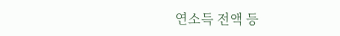연소득 전액 등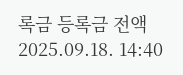록금 등록금 전액
2025.09.18. 14:40